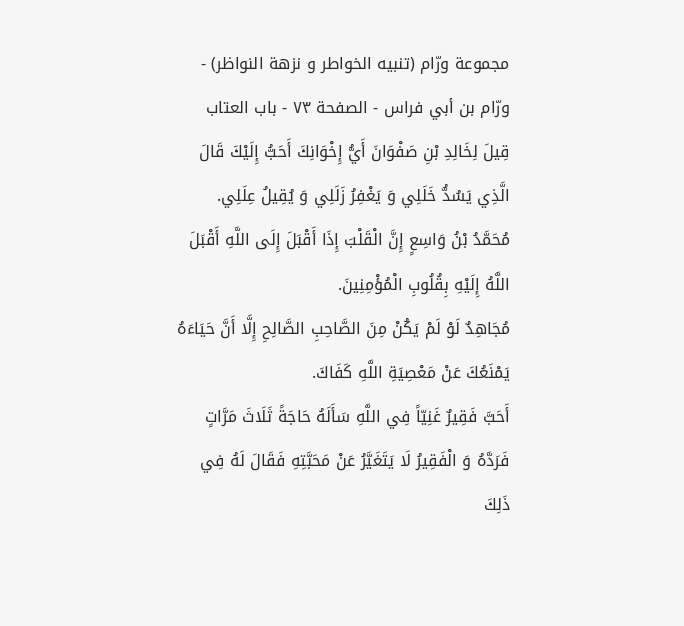مجموعة ورّام (تنبيه الخواطر و نزهة النواظر) - ورّام بن أبي فراس - الصفحة ٧٣ - باب العتاب
قِيلَ لِخَالِدِ بْنِ صَفْوَانَ أَيُّ إِخْوَانِكَ أَحَبُّ إِلَيْكَ قَالَ الَّذِي يَسُدُّ خَلَلِي وَ يَغْفِرُ زَلَلِي وَ يُقِيلُ عِلَلِي.
مُحَمَّدُ بْنُ وَاسِعٍ إِنَّ الْقَلْبَ إِذَا أَقْبَلَ إِلَى اللَّهِ أَقْبَلَ اللَّهُ إِلَيْهِ بِقُلُوبِ الْمُؤْمِنِينَ.
مُجَاهِدٌ لَوْ لَمْ يَكُنْ مِنَ الصَّاحِبِ الصَّالِحِ إِلَّا أَنَّ حَيَاءَهُ يَمْنَعُكَ عَنْ مَعْصِيَةِ اللَّهِ كَفَاكَ.
أَحَبَّ فَقِيرٌ غَنِيّاً فِي اللَّهِ سَأَلَهُ حَاجَةً ثَلَاثَ مَرَّاتٍ فَرَدَّهُ وَ الْفَقِيرُ لَا يَتَغَيَّرُ عَنْ مَحَبَّتِهِ فَقَالَ لَهُ فِي ذَلِكَ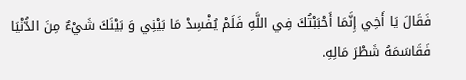فَقَالَ يَا أَخِي إِنَّمَا أَحْبَبْتُكَ فِي اللَّهِ فَلَمْ يُفْسِدْ مَا بَيْنِي وَ بَيْنَكَ شَيْءٌ مِنَ الدُّنْيَا فَقَاسَمَهُ شَطْرَ مَالِهِ.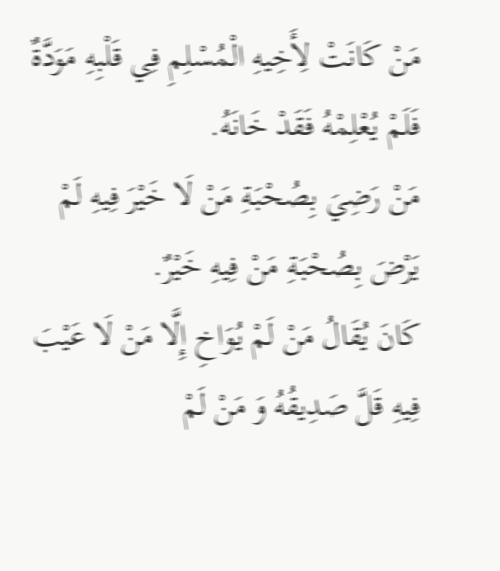مَنْ كَانَتْ لِأَخِيهِ الْمُسْلِمِ فِي قَلْبِهِ مَوَدَّةٌ فَلَمْ يُعْلِمْهُ فَقَدْ خَانَهُ.
مَنْ رَضِيَ بِصُحْبَةِ مَنْ لَا خَيْرَ فِيهِ لَمْ يَرْضَ بِصُحْبَةِ مَنْ فِيهِ خَيْرٌ.
كَانَ يُقَالُ مَنْ لَمْ يُوَاخِ إِلَّا مَنْ لَا عَيْبَ فِيهِ قَلَّ صَدِيقُهُ وَ مَنْ لَمْ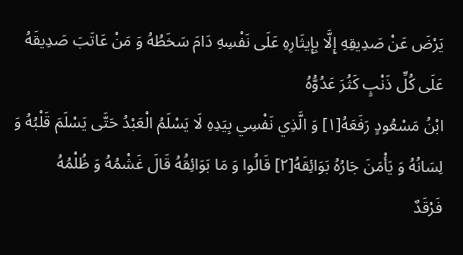يَرْضَ عَنْ صَدِيقِهِ إِلَّا بِإِيثَارِهِ عَلَى نَفْسِهِ دَامَ سَخَطُهُ وَ مَنْ عَاتَبَ صَدِيقَهُ عَلَى كُلِّ ذَنْبٍ كَثُرَ عَدُوُّهُ
ابْنُ مَسْعُودٍ رَفَعَهُ[١] وَ الَّذِي نَفْسِي بِيَدِهِ لَا يَسْلَمُ الْعَبْدُ حَتَّى يَسْلَمَ قَلْبُهُ وَ لِسَانُهُ وَ يَأْمَنَ جَارُهُ بَوَائِقَهُ[٢] قَالُوا وَ مَا بَوَائِقُهُ قَالَ غَشْمُهُ وَ ظُلْمُهُ
فَرْقَدٌ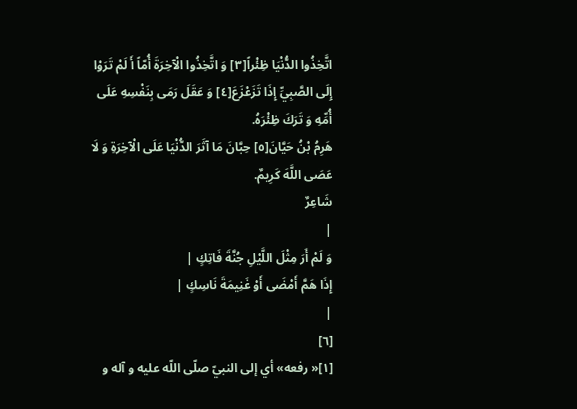اتَّخِذُوا الدُّنْيَا ظِئْراً[٣] وَ اتَّخِذُوا الْآخِرَةَ أُمّاً أَ لَمْ تَرَوْا إِلَى الصَّبِيِّ إِذَا تَزَعْزَعَ[٤] وَ عَقَلَ رَمَى بِنَفْسِهِ عَلَى أُمِّهِ وَ تَرَكَ ظِئْرَهُ.
هَرِمُ بْنُ حَيَّانَ[٥] حِبَّانَ مَا آثَرَ الدُّنْيَا عَلَى الْآخِرَةِ وَ لَا عَصَى اللَّهَ كَرِيمٌ.
شَاعِرٌ
|
وَ لَمْ أَرَ مِثْلَ اللَّيْلِ جُنَّةَ فَاتِكٍ |
إِذَا هَمَّ أَمْضَى أَوْ غَنِيمَةَ نَاسِكٍ |
|
[٦]
[١]« رفعه» أي إلى النبيّ صلّى اللّه عليه و آله و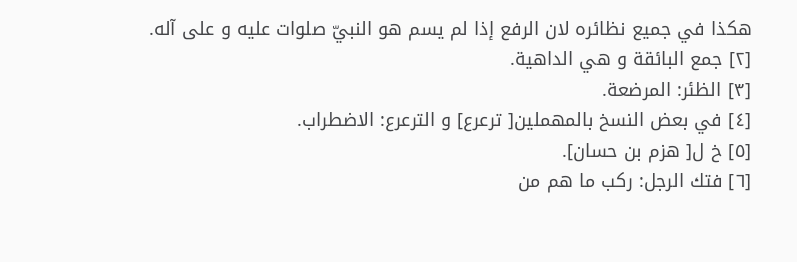هكذا في جميع نظائره لان الرفع إذا لم يسم هو النبيّ صلوات عليه و على آله.
[٢] جمع البائقة و هي الداهية.
[٣] الظئر: المرضعة.
[٤] في بعض النسخ بالمهملين[ ترعرع] و الترعرع: الاضطراب.
[٥] خ ل[ هزم بن حسان].
[٦] فتك الرجل: ركب ما هم من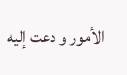الأمور و دعت إليه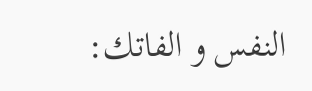النفس و الفاتك: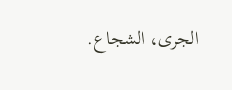الجرى، الشجاع.